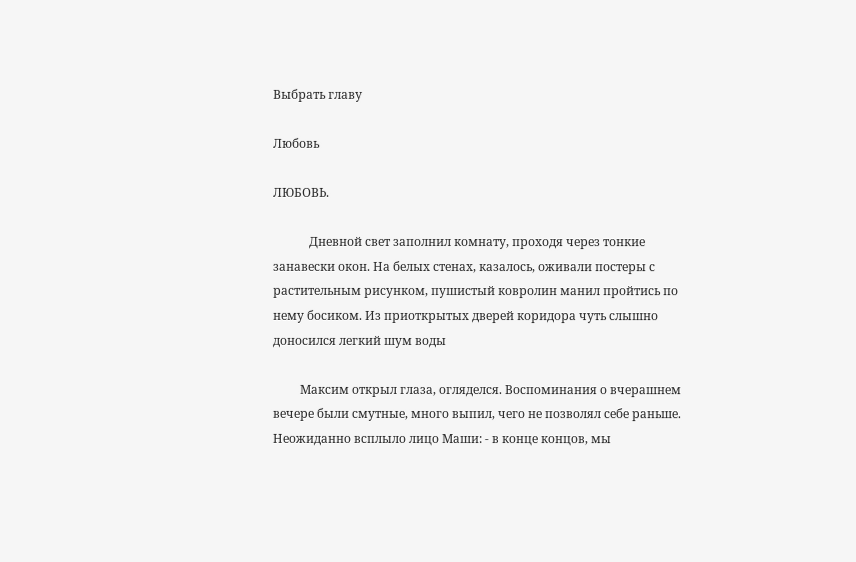Выбрать главу

Любовь

ЛЮБОВЬ.

            Дневной свет заполнил комнату, проходя через тонкие занавески окон. На белых стенах, казалось, оживали постеры с растительным рисунком, пушистый ковролин манил пройтись по нему босиком. Из приоткрытых дверей коридора чуть слышно доносился легкий шум воды

         Максим открыл глаза, огляделся. Воспоминания о вчерашнем вечере были смутные, много выпил, чего не позволял себе раньше. Неожиданно всплыло лицо Маши: - в конце концов, мы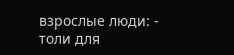взрослые люди: - толи для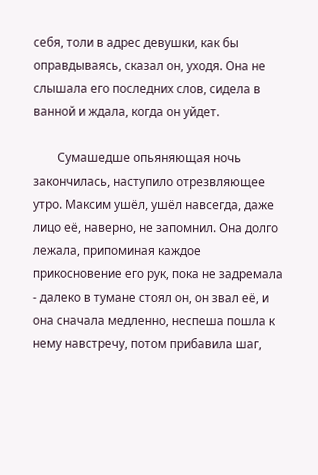себя, толи в адрес девушки, как бы оправдываясь, сказал он, уходя. Она не слышала его последних слов, сидела в ванной и ждала, когда он уйдет.

        Сумашедше опьяняющая ночь закончилась, наступило отрезвляющее утро. Максим ушёл, ушёл навсегда, даже лицо её, наверно, не запомнил. Она долго лежала, припоминая каждое прикосновение его рук, пока не задремала - далеко в тумане стоял он, он звал её, и она сначала медленно, неспеша пошла к нему навстречу, потом прибавила шаг,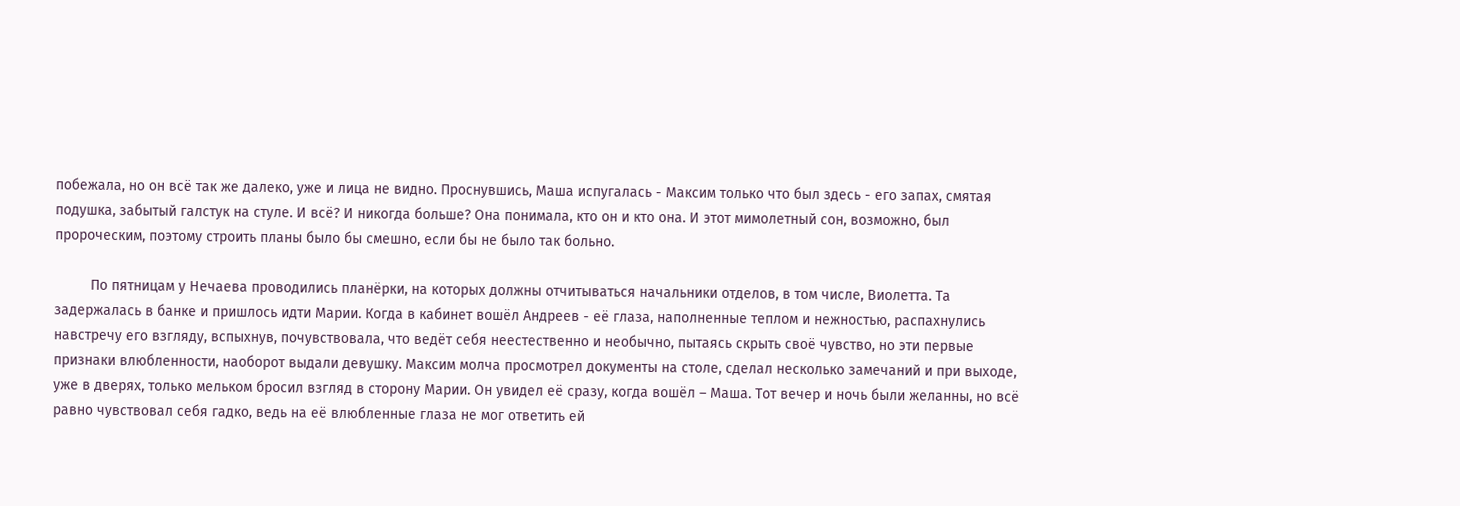побежала, но он всё так же далеко, уже и лица не видно. Проснувшись, Маша испугалась - Максим только что был здесь - его запах, смятая подушка, забытый галстук на стуле. И всё? И никогда больше? Она понимала, кто он и кто она. И этот мимолетный сон, возможно, был пророческим, поэтому строить планы было бы смешно, если бы не было так больно.

         По пятницам у Нечаева проводились планёрки, на которых должны отчитываться начальники отделов, в том числе, Виолетта. Та задержалась в банке и пришлось идти Марии. Когда в кабинет вошёл Андреев - её глаза, наполненные теплом и нежностью, распахнулись навстречу его взгляду, вспыхнув, почувствовала, что ведёт себя неестественно и необычно, пытаясь скрыть своё чувство, но эти первые признаки влюбленности, наоборот выдали девушку. Максим молча просмотрел документы на столе, сделал несколько замечаний и при выходе, уже в дверях, только мельком бросил взгляд в сторону Марии. Он увидел её сразу, когда вошёл – Маша. Тот вечер и ночь были желанны, но всё равно чувствовал себя гадко, ведь на её влюбленные глаза не мог ответить ей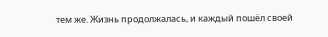тем же. Жизнь продолжалась, и каждый пошёл своей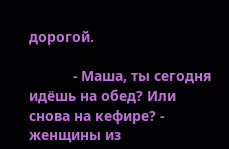дорогой.

           - Маша, ты сегодня идёшь на обед? Или снова на кефире? - женщины из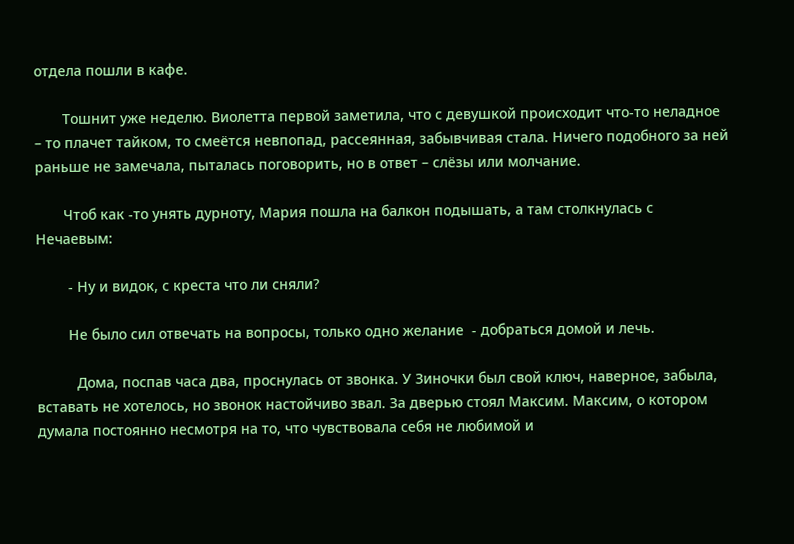отдела пошли в кафе.

       Тошнит уже неделю. Виолетта первой заметила, что с девушкой происходит что-то неладное – то плачет тайком, то смеётся невпопад, рассеянная, забывчивая стала. Ничего подобного за ней раньше не замечала, пыталась поговорить, но в ответ – слёзы или молчание.

       Чтоб как -то унять дурноту, Мария пошла на балкон подышать, а там столкнулась с Нечаевым:

        - Ну и видок, с креста что ли сняли?

        Не было сил отвечать на вопросы, только одно желание  - добраться домой и лечь.

          Дома, поспав часа два, проснулась от звонка. У Зиночки был свой ключ, наверное, забыла, вставать не хотелось, но звонок настойчиво звал. За дверью стоял Максим. Максим, о котором думала постоянно несмотря на то, что чувствовала себя не любимой и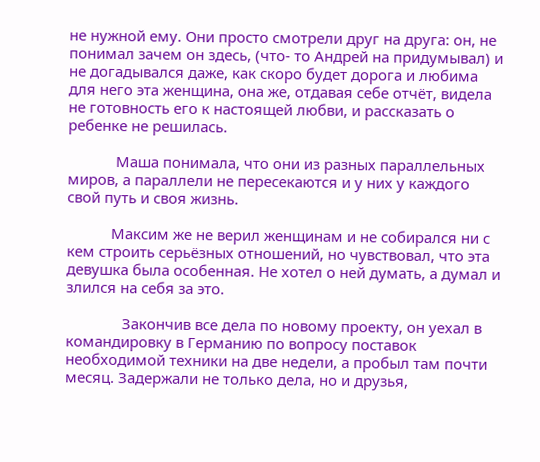не нужной ему. Они просто смотрели друг на друга: он, не понимал зачем он здесь, (что- то Андрей на придумывал) и не догадывался даже, как скоро будет дорога и любима для него эта женщина, она же, отдавая себе отчёт, видела не готовность его к настоящей любви, и рассказать о ребенке не решилась.

            Маша понимала, что они из разных параллельных миров, а параллели не пересекаются и у них у каждого свой путь и своя жизнь.

           Максим же не верил женщинам и не собирался ни с кем строить серьёзных отношений, но чувствовал, что эта девушка была особенная. Не хотел о ней думать, а думал и злился на себя за это.

              Закончив все дела по новому проекту, он уехал в командировку в Германию по вопросу поставок необходимой техники на две недели, а пробыл там почти месяц. Задержали не только дела, но и друзья,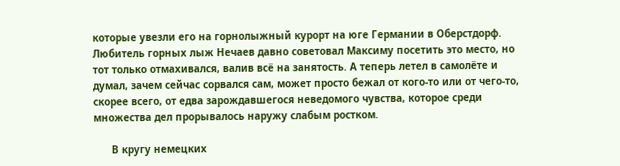которые увезли его на горнолыжный курорт на юге Германии в Оберстдорф.  Любитель горных лыж Нечаев давно советовал Максиму посетить это место, но тот только отмахивался, валив всё на занятость. А теперь летел в самолёте и думал, зачем сейчас сорвался сам, может просто бежал от кого-то или от чего-то, скорее всего, от едва зарождавшегося неведомого чувства, которое среди множества дел прорывалось наружу слабым ростком.

      В кругу немецких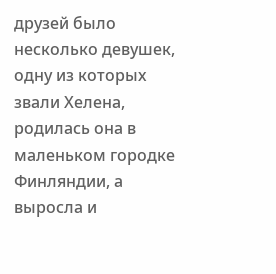друзей было несколько девушек, одну из которых звали Хелена, родилась она в маленьком городке Финляндии, а выросла и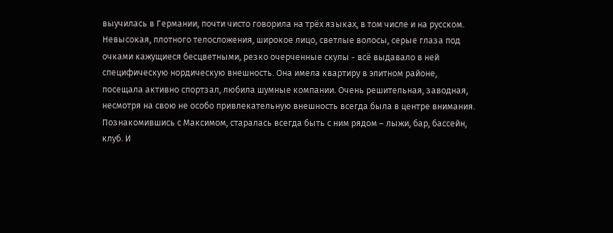выучилась в Германии, почти чисто говорила на трёх языках, в том числе и на русском. Невысокая, плотного телосложения, широкое лицо, светлые волосы, серые глаза под очками кажущиеся бесцветными, резко очерченные скулы - всё выдавало в ней специфическую нордическую внешность. Она имела квартиру в элитном районе, посещала активно спортзал, любила шумные компании. Очень решительная, заводная, несмотря на свою не особо привлекательную внешность всегда была в центре внимания. Познакомившись с Максимом, старалась всегда быть с ним рядом – лыжи, бар, бассейн, клуб. И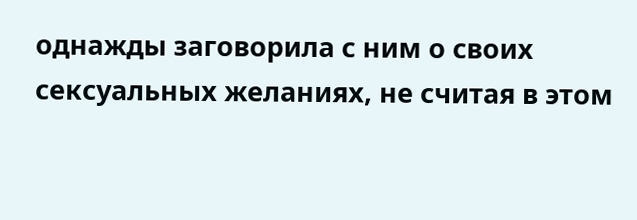однажды заговорила с ним о своих сексуальных желаниях, не считая в этом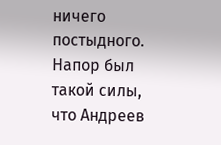ничего постыдного. Напор был такой силы, что Андреев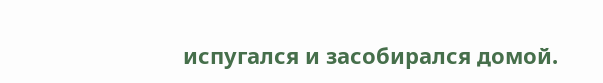испугался и засобирался домой.